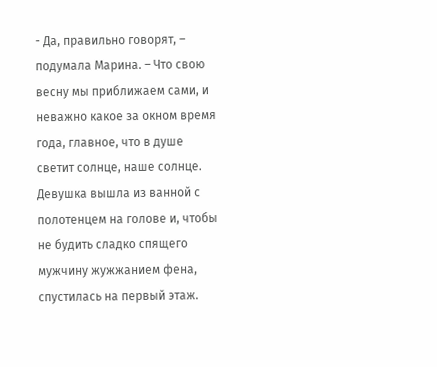- Да, правильно говорят, – подумала Марина. – Что свою весну мы приближаем сами, и неважно какое за окном время года, главное, что в душе светит солнце, наше солнце.
Девушка вышла из ванной с полотенцем на голове и, чтобы не будить сладко спящего мужчину жужжанием фена, спустилась на первый этаж.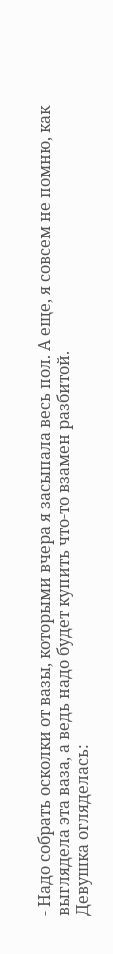- Надо собрать осколки от вазы, которыми вчера я засыпала весь пол. А еще, я совсем не помню, как выглядела эта ваза, а ведь надо будет купить что-то взамен разбитой.
Девушка огляделась: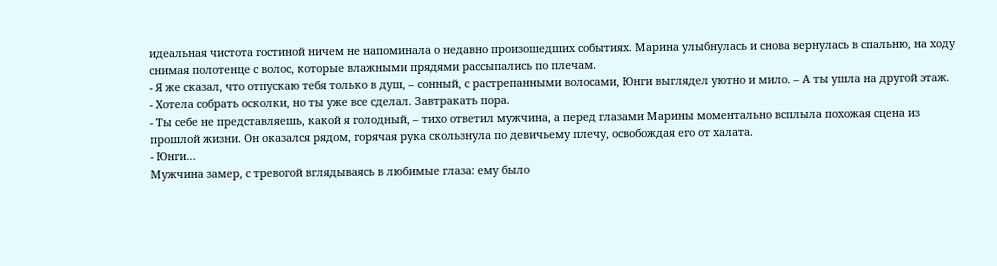идеальная чистота гостиной ничем не напоминала о недавно произошедших событиях. Марина улыбнулась и снова вернулась в спальню, на ходу снимая полотенце с волос, которые влажными прядями рассыпались по плечам.
- Я же сказал, что отпускаю тебя только в душ, – сонный, с растрепанными волосами, Юнги выглядел уютно и мило. – А ты ушла на другой этаж.
- Хотела собрать осколки, но ты уже все сделал. Завтракать пора.
- Ты себе не представляешь, какой я голодный, – тихо ответил мужчина, а перед глазами Марины моментально всплыла похожая сцена из прошлой жизни. Он оказался рядом, горячая рука скользнула по девичьему плечу, освобождая его от халата.
- Юнги…
Мужчина замер, с тревогой вглядываясь в любимые глаза: ему было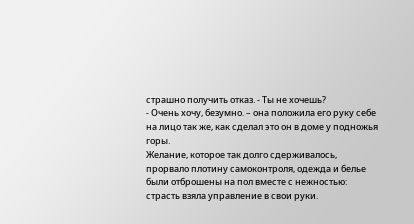страшно получить отказ. - Ты не хочешь?
- Очень хочу, безумно. – она положила его руку себе на лицо так же, как сделал это он в доме у подножья горы.
Желание, которое так долго сдерживалось, прорвало плотину самоконтроля, одежда и белье были отброшены на пол вместе с нежностью: страсть взяла управление в свои руки.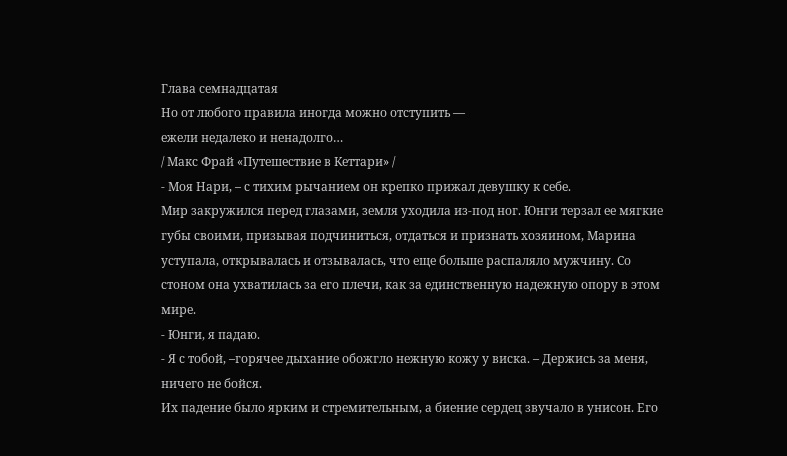Глава семнадцатая
Но от любого правила иногда можно отступить —
ежели недалеко и ненадолго…
/ Макс Фрай «Путешествие в Кеттари» /
- Моя Нари, – с тихим рычанием он крепко прижал девушку к себе.
Мир закружился перед глазами, земля уходила из-под ног. Юнги терзал ее мягкие губы своими, призывая подчиниться, отдаться и признать хозяином, Марина уступала, открывалась и отзывалась, что еще больше распаляло мужчину. Со стоном она ухватилась за его плечи, как за единственную надежную опору в этом мире.
- Юнги, я падаю.
- Я с тобой, –горячее дыхание обожгло нежную кожу у виска. – Держись за меня, ничего не бойся.
Их падение было ярким и стремительным, а биение сердец звучало в унисон. Его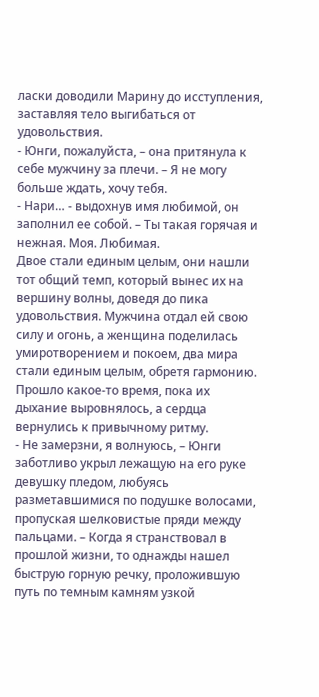ласки доводили Марину до исступления, заставляя тело выгибаться от удовольствия.
- Юнги, пожалуйста, – она притянула к себе мужчину за плечи. – Я не могу больше ждать, хочу тебя.
- Нари… - выдохнув имя любимой, он заполнил ее собой. – Ты такая горячая и нежная. Моя. Любимая.
Двое стали единым целым, они нашли тот общий темп, который вынес их на вершину волны, доведя до пика удовольствия. Мужчина отдал ей свою силу и огонь, а женщина поделилась умиротворением и покоем, два мира стали единым целым, обретя гармонию. Прошло какое-то время, пока их дыхание выровнялось, а сердца вернулись к привычному ритму.
- Не замерзни, я волнуюсь, – Юнги заботливо укрыл лежащую на его руке девушку пледом, любуясь разметавшимися по подушке волосами, пропуская шелковистые пряди между пальцами. – Когда я странствовал в прошлой жизни, то однажды нашел быструю горную речку, проложившую путь по темным камням узкой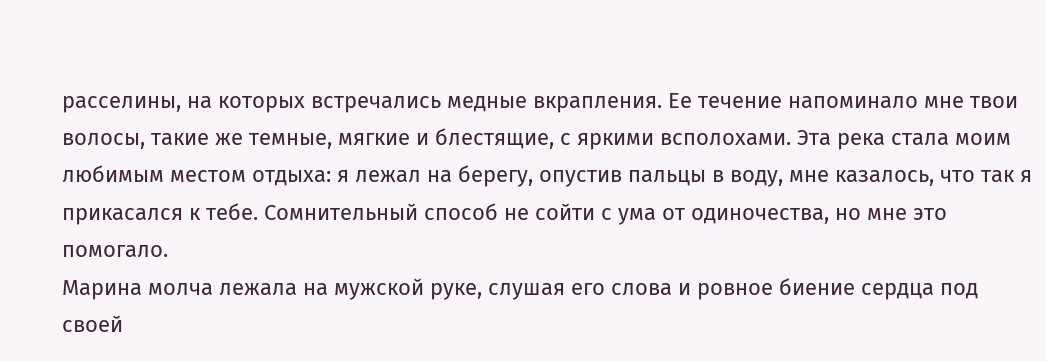расселины, на которых встречались медные вкрапления. Ее течение напоминало мне твои волосы, такие же темные, мягкие и блестящие, с яркими всполохами. Эта река стала моим любимым местом отдыха: я лежал на берегу, опустив пальцы в воду, мне казалось, что так я прикасался к тебе. Сомнительный способ не сойти с ума от одиночества, но мне это помогало.
Марина молча лежала на мужской руке, слушая его слова и ровное биение сердца под своей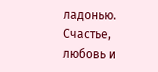ладонью. Счастье, любовь и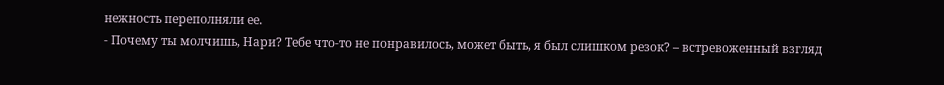нежность переполняли ее.
- Почему ты молчишь, Нари? Тебе что-то не понравилось, может быть, я был слишком резок? – встревоженный взгляд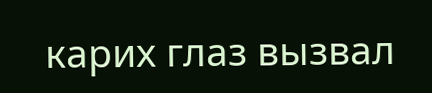карих глаз вызвал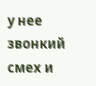у нее звонкий смех и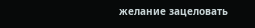желание зацеловать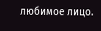любимое лицо.